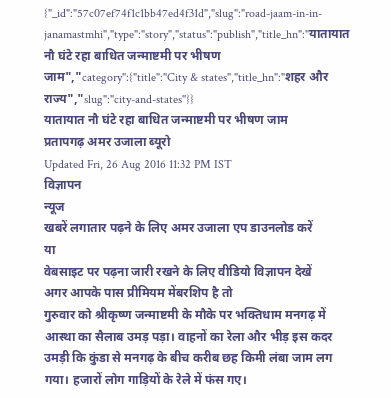{"_id":"57c07ef74f1c1bb47ed4f31d","slug":"road-jaam-in-in-janamastmhi","type":"story","status":"publish","title_hn":"यातायात नौ घंटे रहा बाधित जन्माष्टमी पर भीषण जाम","category":{"title":"City & states","title_hn":"शहर और राज्य","slug":"city-and-states"}}
यातायात नौ घंटे रहा बाधित जन्माष्टमी पर भीषण जाम
प्रतापगढ़ अमर उजाला ब्यूरो
Updated Fri, 26 Aug 2016 11:32 PM IST
विज्ञापन
न्यूज
खबरें लगातार पढ़ने के लिए अमर उजाला एप डाउनलोड करें
या
वेबसाइट पर पढ़ना जारी रखने के लिए वीडियो विज्ञापन देखें
अगर आपके पास प्रीमियम मेंबरशिप है तो
गुरुवार को श्रीकृष्ण जन्माष्टमी के मौके पर भक्तिधाम मनगढ़ में आस्था का सैलाब उमड़ पड़ा। वाहनों का रेला और भीड़ इस कदर उमड़ी कि कुंडा से मनगढ़ के बीच करीब छह किमी लंबा जाम लग गया। हजारों लोग गाड़ियों के रेले में फंस गए।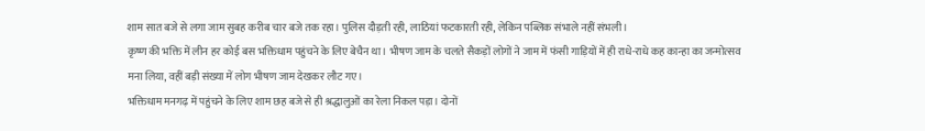शाम सात बजे से लगा जाम सुबह करीब चार बजे तक रहा। पुलिस दौड़ती रही, लाठियां फटकारती रही, लेकिन पब्लिक संभाले नहीं संभली।
कृष्ण की भक्ति में लीन हर कोई बस भक्तिधाम पहुंचने के लिए बेचैन था। भीषण जाम के चलते सैकड़ों लोगों ने जाम में फंसी गाड़ियों में ही राधे-राधे कह कान्हा का जन्मोत्सव मना लिया, वहीं बड़ी संख्या में लोग भीषण जाम देखकर लौट गए।
भक्तिधाम मनगढ़ में पहुंचने के लिए शाम छह बजे से ही श्रद्धालुओं का रेला निकल पड़ा। दोनों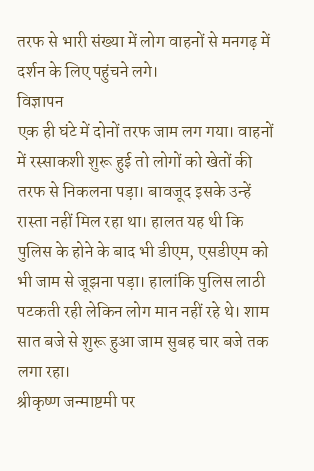तरफ से भारी संख्या में लोग वाहनों से मनगढ़ में दर्शन के लिए पहुंचने लगे।
विज्ञापन
एक ही घंटे में दोनों तरफ जाम लग गया। वाहनों में रस्साकशी शुरू हुई तो लोगों को खेतों की तरफ से निकलना पड़ा। बावजूद इसके उन्हें रास्ता नहीं मिल रहा था। हालत यह थी कि पुलिस के होने के बाद भी डीएम, एसडीएम को भी जाम से जूझना पड़ा। हालांकि पुलिस लाठी पटकती रही लेकिन लोग मान नहीं रहे थे। शाम सात बजे से शुरू हुआ जाम सुबह चार बजे तक लगा रहा।
श्रीकृष्ण जन्माष्टमी पर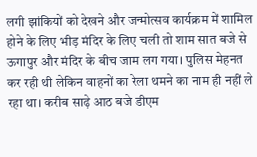लगी झांकियों को देखने और जन्मोत्सव कार्यक्रम में शामिल होने के लिए भीड़ मंदिर के लिए चली तो शाम सात बजे से ऊगापुर और मंदिर के बीच जाम लग गया। पुलिस मेहनत कर रही थी लेकिन वाहनों का रेला थमने का नाम ही नहीं ले रहा था। करीब साढ़े आठ बजे डीएम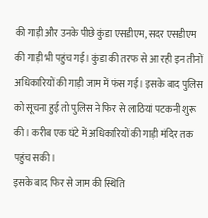की गाड़ी और उनके पीछे कुंडा एसडीएम, सदर एसडीएम की गाड़ी भी पहुंच गई। कुंडा की तरफ से आ रही इन तीनों अधिकारियों की गाड़ी जाम में फंस गई। इसके बाद पुलिस को सूचना हुई तो पुलिस ने फिर से लाठियां पटकनी शुरू की। करीब एक घंटे में अधिकारियों की गाड़ी मंदिर तक पहुंच सकी।
इसके बाद फिर से जाम की स्थिति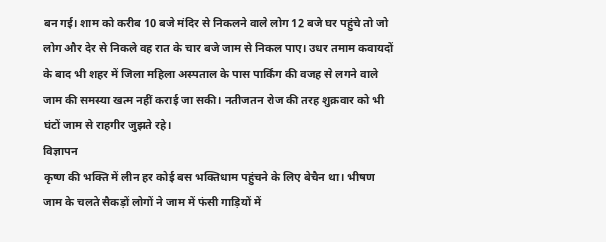बन गई। शाम को करीब 10 बजे मंदिर से निकलने वाले लोग 12 बजे घर पहुंचे तो जो लोग और देर से निकले वह रात के चार बजे जाम से निकल पाए। उधर तमाम कवायदों के बाद भी शहर में जिला महिला अस्पताल के पास पार्किंग की वजह से लगने वाले जाम की समस्या खत्म नहीं कराई जा सकी। नतीजतन रोज की तरह शुक्रवार को भी घंटों जाम से राहगीर जुझते रहे।
विज्ञापन
कृष्ण की भक्ति में लीन हर कोई बस भक्तिधाम पहुंचने के लिए बेचैन था। भीषण जाम के चलते सैकड़ों लोगों ने जाम में फंसी गाड़ियों में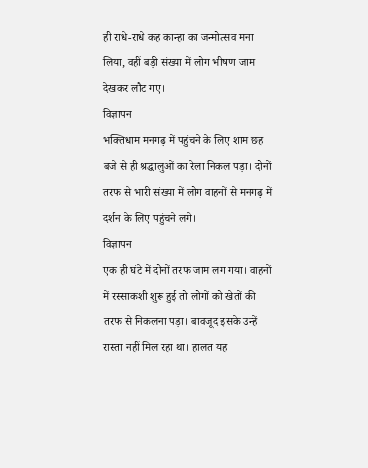ही राधे-राधे कह कान्हा का जन्मोत्सव मना लिया, वहीं बड़ी संख्या में लोग भीषण जाम देखकर लौट गए।
विज्ञापन
भक्तिधाम मनगढ़ में पहुंचने के लिए शाम छह बजे से ही श्रद्धालुओं का रेला निकल पड़ा। दोनों तरफ से भारी संख्या में लोग वाहनों से मनगढ़ में दर्शन के लिए पहुंचने लगे।
विज्ञापन
एक ही घंटे में दोनों तरफ जाम लग गया। वाहनों में रस्साकशी शुरू हुई तो लोगों को खेतों की तरफ से निकलना पड़ा। बावजूद इसके उन्हें रास्ता नहीं मिल रहा था। हालत यह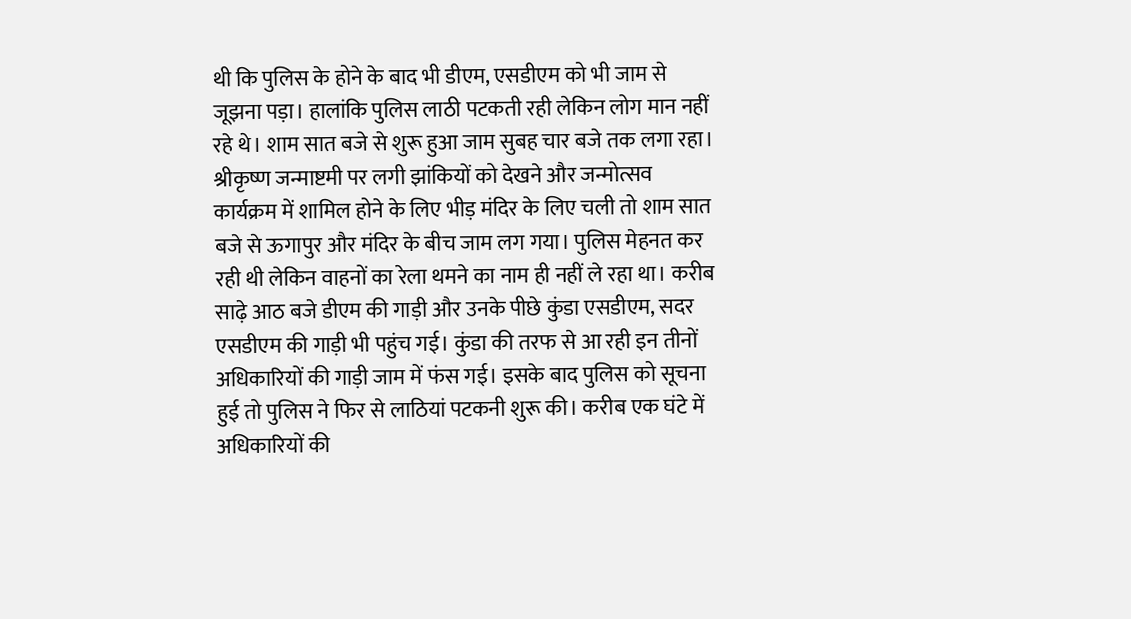थी कि पुलिस के होने के बाद भी डीएम, एसडीएम को भी जाम से जूझना पड़ा। हालांकि पुलिस लाठी पटकती रही लेकिन लोग मान नहीं रहे थे। शाम सात बजे से शुरू हुआ जाम सुबह चार बजे तक लगा रहा।
श्रीकृष्ण जन्माष्टमी पर लगी झांकियों को देखने और जन्मोत्सव कार्यक्रम में शामिल होने के लिए भीड़ मंदिर के लिए चली तो शाम सात बजे से ऊगापुर और मंदिर के बीच जाम लग गया। पुलिस मेहनत कर रही थी लेकिन वाहनों का रेला थमने का नाम ही नहीं ले रहा था। करीब साढ़े आठ बजे डीएम की गाड़ी और उनके पीछे कुंडा एसडीएम, सदर एसडीएम की गाड़ी भी पहुंच गई। कुंडा की तरफ से आ रही इन तीनों अधिकारियों की गाड़ी जाम में फंस गई। इसके बाद पुलिस को सूचना हुई तो पुलिस ने फिर से लाठियां पटकनी शुरू की। करीब एक घंटे में अधिकारियों की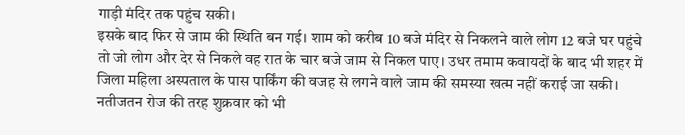गाड़ी मंदिर तक पहुंच सकी।
इसके बाद फिर से जाम की स्थिति बन गई। शाम को करीब 10 बजे मंदिर से निकलने वाले लोग 12 बजे घर पहुंचे तो जो लोग और देर से निकले वह रात के चार बजे जाम से निकल पाए। उधर तमाम कवायदों के बाद भी शहर में जिला महिला अस्पताल के पास पार्किंग की वजह से लगने वाले जाम की समस्या खत्म नहीं कराई जा सकी। नतीजतन रोज की तरह शुक्रवार को भी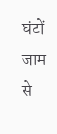घंटों जाम से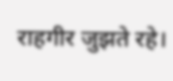राहगीर जुझते रहे।